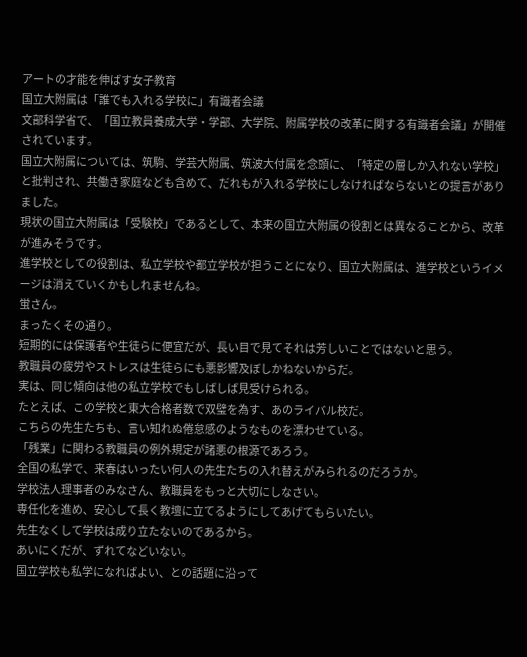アートの才能を伸ばす女子教育
国立大附属は「誰でも入れる学校に」有識者会議
文部科学省で、「国立教員養成大学・学部、大学院、附属学校の改革に関する有識者会議」が開催されています。
国立大附属については、筑駒、学芸大附属、筑波大付属を念頭に、「特定の層しか入れない学校」と批判され、共働き家庭なども含めて、だれもが入れる学校にしなければならないとの提言がありました。
現状の国立大附属は「受験校」であるとして、本来の国立大附属の役割とは異なることから、改革が進みそうです。
進学校としての役割は、私立学校や都立学校が担うことになり、国立大附属は、進学校というイメージは消えていくかもしれませんね。
蛍さん。
まったくその通り。
短期的には保護者や生徒らに便宜だが、長い目で見てそれは芳しいことではないと思う。
教職員の疲労やストレスは生徒らにも悪影響及ぼしかねないからだ。
実は、同じ傾向は他の私立学校でもしばしば見受けられる。
たとえば、この学校と東大合格者数で双璧を為す、あのライバル校だ。
こちらの先生たちも、言い知れぬ倦怠感のようなものを漂わせている。
「残業」に関わる教職員の例外規定が諸悪の根源であろう。
全国の私学で、来春はいったい何人の先生たちの入れ替えがみられるのだろうか。
学校法人理事者のみなさん、教職員をもっと大切にしなさい。
専任化を進め、安心して長く教壇に立てるようにしてあげてもらいたい。
先生なくして学校は成り立たないのであるから。
あいにくだが、ずれてなどいない。
国立学校も私学になればよい、との話題に沿って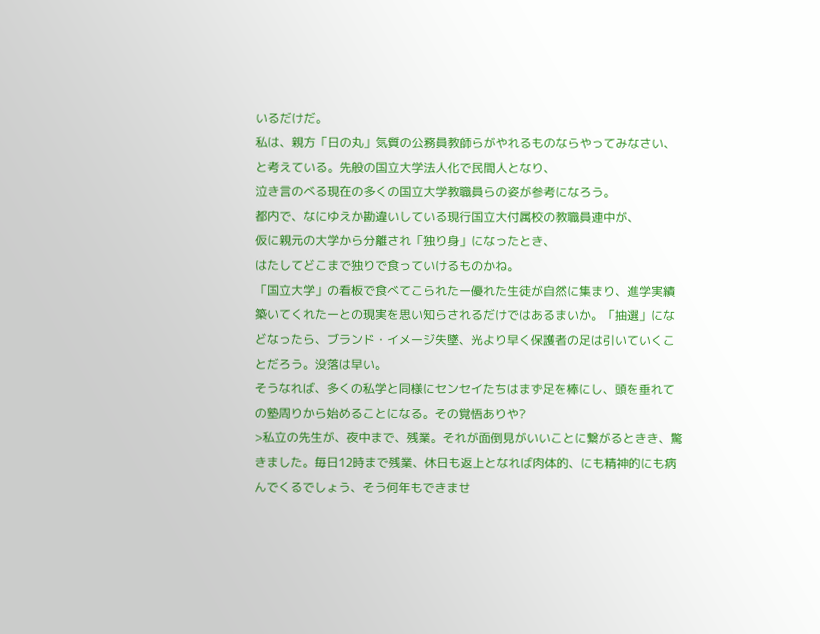いるだけだ。
私は、親方「日の丸」気質の公務員教師らがやれるものならやってみなさい、
と考えている。先般の国立大学法人化で民間人となり、
泣き言のべる現在の多くの国立大学教職員らの姿が参考になろう。
都内で、なにゆえか勘違いしている現行国立大付属校の教職員連中が、
仮に親元の大学から分離され「独り身」になったとき、
はたしてどこまで独りで食っていけるものかね。
「国立大学」の看板で食べてこられたー優れた生徒が自然に集まり、進学実績築いてくれたーとの現実を思い知らされるだけではあるまいか。「抽選」になどなったら、ブランド・イメージ失墜、光より早く保護者の足は引いていくことだろう。没落は早い。
そうなれば、多くの私学と同様にセンセイたちはまず足を棒にし、頭を垂れての塾周りから始めることになる。その覚悟ありや?
>私立の先生が、夜中まで、残業。それが面倒見がいいことに繋がるときき、驚きました。毎日12時まで残業、休日も返上となれば肉体的、にも精神的にも病んでくるでしょう、そう何年もできませ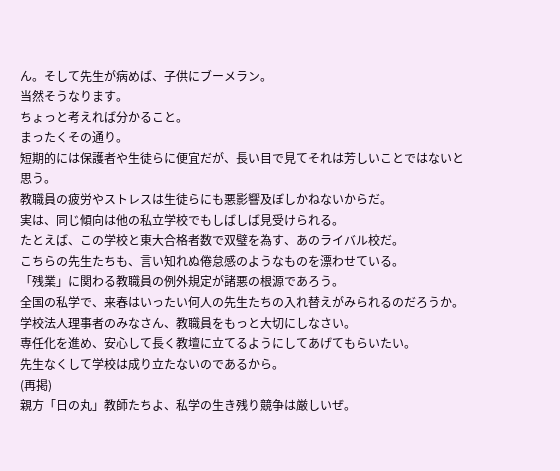ん。そして先生が病めば、子供にブーメラン。
当然そうなります。
ちょっと考えれば分かること。
まったくその通り。
短期的には保護者や生徒らに便宜だが、長い目で見てそれは芳しいことではないと思う。
教職員の疲労やストレスは生徒らにも悪影響及ぼしかねないからだ。
実は、同じ傾向は他の私立学校でもしばしば見受けられる。
たとえば、この学校と東大合格者数で双璧を為す、あのライバル校だ。
こちらの先生たちも、言い知れぬ倦怠感のようなものを漂わせている。
「残業」に関わる教職員の例外規定が諸悪の根源であろう。
全国の私学で、来春はいったい何人の先生たちの入れ替えがみられるのだろうか。
学校法人理事者のみなさん、教職員をもっと大切にしなさい。
専任化を進め、安心して長く教壇に立てるようにしてあげてもらいたい。
先生なくして学校は成り立たないのであるから。
(再掲)
親方「日の丸」教師たちよ、私学の生き残り競争は厳しいぜ。